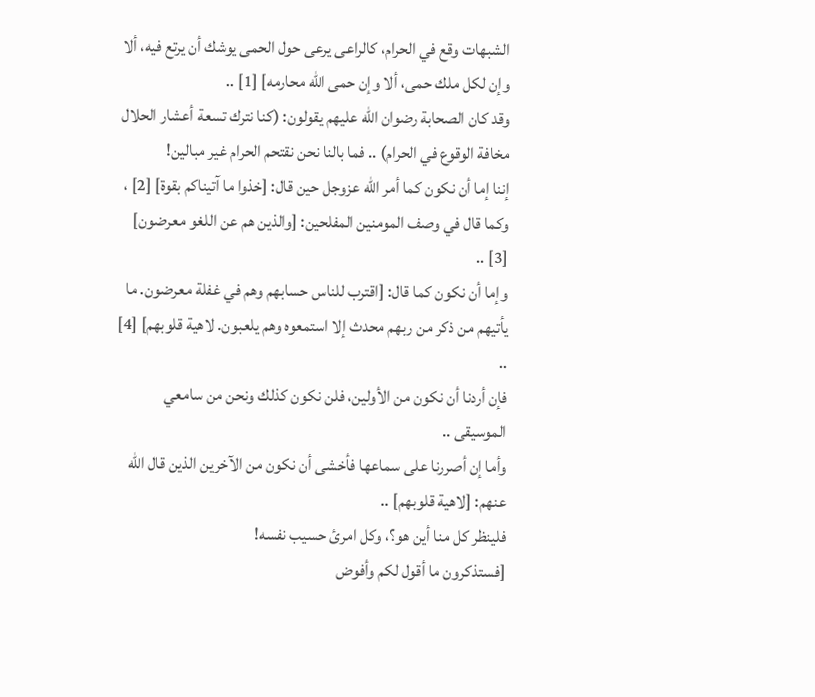الشبهات وقع في الحرام، كالراعى يرعى حول الحمى يوشك أن يرتع فيه، ألا وإن لكل ملك حمى، ألا وإن حمى الله محارمه] [1] ..
وقد كان الصحابة رضوان الله عليهم يقولون: (كنا نترك تسعة أعشار الحلال مخافة الوقوع في الحرام) .. فما بالنا نحن نقتحم الحرام غير مبالين!
إننا إما أن نكون كما أمر الله عزوجل حين قال: [خذوا ما آتيناكم بقوة] [2] ، وكما قال في وصف المومنين المفلحين: [والذين هم عن اللغو معرضون] [3] ..
وإما أن نكون كما قال: [اقترب للناس حسابهم وهم في غفلة معرضون. ما يأتيهم من ذكر من ربهم محدث إلا استمعوه وهم يلعبون. لاهية قلوبهم] [4] ..
فإن أردنا أن نكون من الأولين، فلن نكون كذلك ونحن من سامعي الموسيقى ..
وأما إن أصررنا على سماعها فأخشى أن نكون من الآخرين الذين قال الله عنهم: [لاهية قلوبهم] ..
فلينظر كل منا أين هو؟، وكل امرئ حسيب نفسه!
[فستذكرون ما أقول لكم وأفوض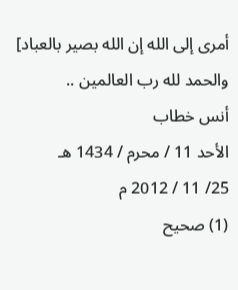أمرى إلى الله إن الله بصير بالعباد]
والحمد لله رب العالمين ..
أنس خطاب
الأحد 11 / محرم / 1434 هـ
25/ 11 / 2012 م
(1) صحيح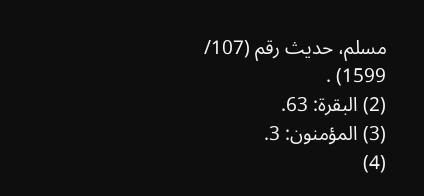مسلم، حديث رقم (107/ 1599) .
(2) البقرة: 63.
(3) المؤمنون: 3.
(4)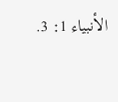الأنبياء 1: 3.